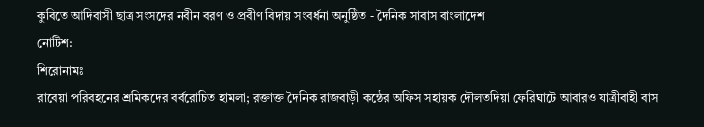কুবিতে আদিবাসী ছাত্র সংসদের নবীন বরণ ও প্রবীণ বিদায় সংবর্ধনা অনুষ্ঠিত - দৈনিক সাবাস বাংলাদেশ
নোটিশ:
শিরোনামঃ
রাবেয়া পরিবহনের শ্রমিকদের বর্বরোচিত হামলা; রক্তাক্ত দৈনিক রাজবাড়ী কন্ঠের অফিস সহায়ক দৌলতদিয়া ফেরিঘাটে আবারও যাত্রীবাহী বাস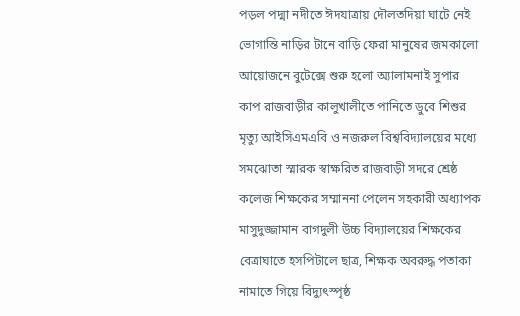পড়ল পদ্মা নদীতে ঈদযাত্রায় দৌলতদিয়া ঘাটে নেই ভোগান্তি নাড়ির টানে বাড়ি ফেরা মানুষের জমকালো আয়োজনে বুটেক্সে শুরু হলো অ্যালামনাই সুপার কাপ রাজবাড়ীর কালুখালীতে পানিতে ডুবে শিশুর মৃত্যু আইসিএমএবি ও নজরুল বিশ্ববিদ্যালয়ের মধ্যে সমঝোতা স্মারক স্বাক্ষরিত রাজবাড়ী সদরে শ্রেষ্ঠ কলেজ শিক্ষকের সম্মাননা পেলেন সহকারী অধ্যাপক মাসুদুজ্জামান বাগদুলী উচ্চ বিদ্যালয়ের শিক্ষকের বেত্রাঘাতে হসপিটালে ছাত্র, শিক্ষক অবরুদ্ধ পতাকা নামাতে গিয়ে বিদ্যুৎস্পৃষ্ঠ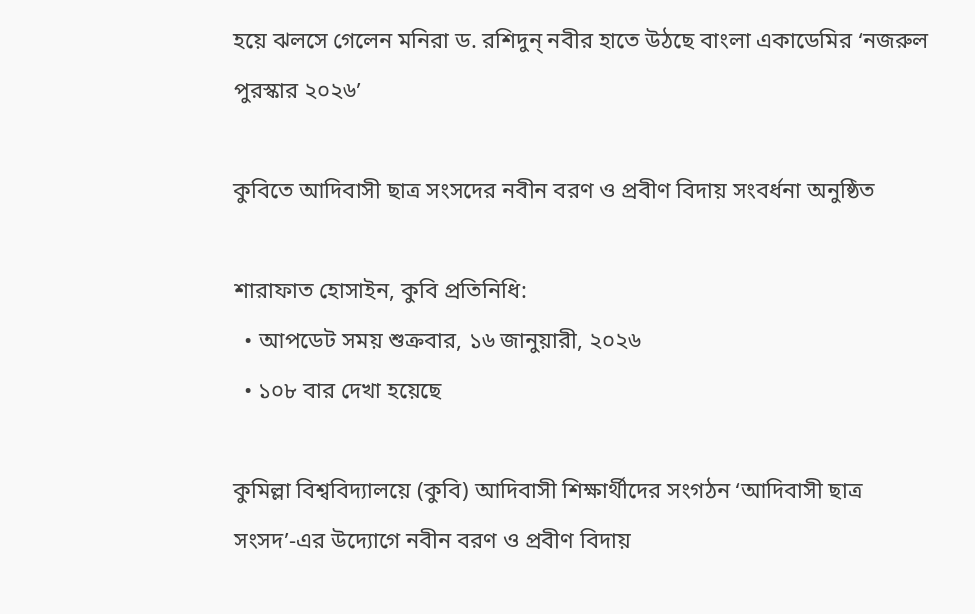হয়ে ঝলসে গেলেন মনিরা ড. রশিদুন্ নবীর হাতে উঠছে বাংলা একাডেমির ‘নজরুল পুরস্কার ২০২৬’

কুবিতে আদিবাসী ছাত্র সংসদের নবীন বরণ ও প্রবীণ বিদায় সংবর্ধনা অনুষ্ঠিত

শারাফাত হোসাইন, কুবি প্রতিনিধি:
  • আপডেট সময় শুক্রবার, ১৬ জানুয়ারী, ২০২৬
  • ১০৮ বার দেখা হয়েছে

কুমিল্লা বিশ্ববিদ্যালয়ে (কুবি) আদিবাসী শিক্ষার্থীদের সংগঠন ‘আদিবাসী ছাত্র সংসদ’-এর উদ্যোগে নবীন বরণ ও প্রবীণ বিদায়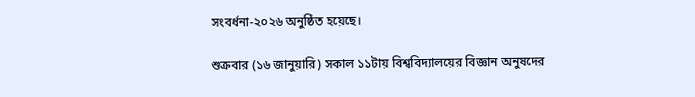সংবর্ধনা-২০২৬ অনুষ্ঠিত হয়েছে।

শুক্রবার (১৬ জানুয়ারি) সকাল ১১টায় বিশ্ববিদ্যালয়ের বিজ্ঞান অনুষদের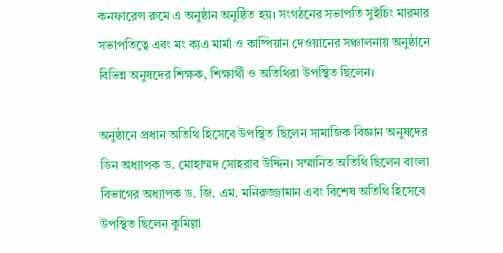কনফারেন্স রুমে এ অনুষ্ঠান অনুষ্ঠিত হয়। সংগঠনের সভাপতি সুইচিং মারমার সভাপতিত্বে এবং মং ক্যএ মার্মা ও কাষ্পিয়ান দেওয়ানের সঞ্চালনায় অনুষ্ঠানে বিভিন্ন অনুষদের শিক্ষক, শিক্ষার্থী ও অতিথিরা উপস্থিত ছিলেন।

অনুষ্ঠানে প্রধান অতিথি হিসেবে উপস্থিত ছিলেন সামাজিক বিজ্ঞান অনুষদের ডিন অধ্যাপক ড. মোহাম্মদ সোহরাব উদ্দিন। সম্মানিত অতিথি ছিলেন বাংলা বিভাগের অধ্যাপক ড. জি. এম. মনিরুজ্জামান এবং বিশেষ অতিথি হিসেবে উপস্থিত ছিলেন কুমিল্লা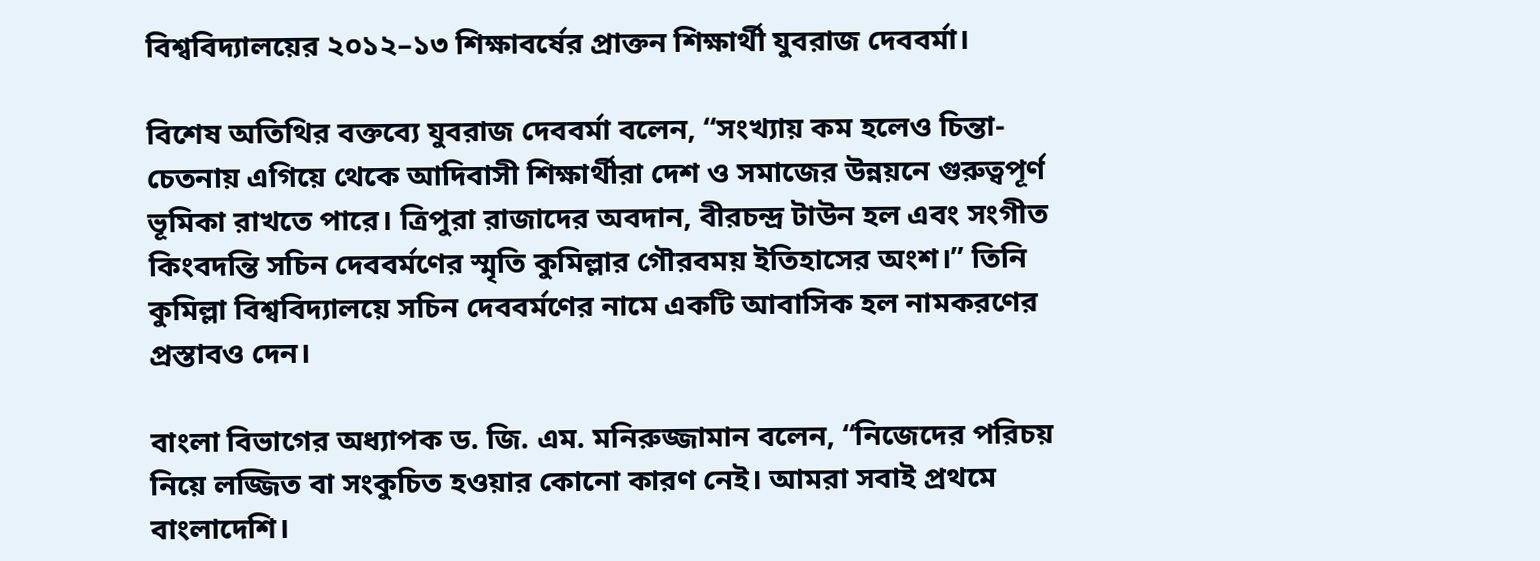বিশ্ববিদ্যালয়ের ২০১২–১৩ শিক্ষাবর্ষের প্রাক্তন শিক্ষার্থী যুবরাজ দেববর্মা।

বিশেষ অতিথির বক্তব্যে যুবরাজ দেববর্মা বলেন, “সংখ্যায় কম হলেও চিন্তা-চেতনায় এগিয়ে থেকে আদিবাসী শিক্ষার্থীরা দেশ ও সমাজের উন্নয়নে গুরুত্বপূর্ণ ভূমিকা রাখতে পারে। ত্রিপুরা রাজাদের অবদান, বীরচন্দ্র টাউন হল এবং সংগীত কিংবদন্তি সচিন দেববর্মণের স্মৃতি কুমিল্লার গৌরবময় ইতিহাসের অংশ।” তিনি কুমিল্লা বিশ্ববিদ্যালয়ে সচিন দেববর্মণের নামে একটি আবাসিক হল নামকরণের প্রস্তাবও দেন।

বাংলা বিভাগের অধ্যাপক ড. জি. এম. মনিরুজ্জামান বলেন, “নিজেদের পরিচয় নিয়ে লজ্জিত বা সংকুচিত হওয়ার কোনো কারণ নেই। আমরা সবাই প্রথমে বাংলাদেশি।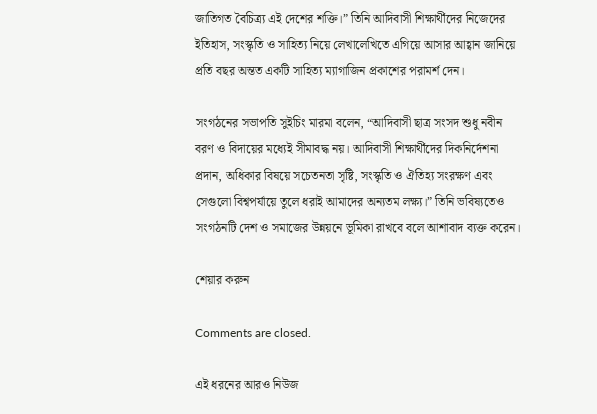জাতিগত বৈচিত্র্য এই দেশের শক্তি।” তিনি আদিবাসী শিক্ষার্থীদের নিজেদের ইতিহাস, সংস্কৃতি ও সাহিত্য নিয়ে লেখালেখিতে এগিয়ে আসার আহ্বান জানিয়ে প্রতি বছর অন্তত একটি সাহিত্য ম্যাগাজিন প্রকাশের পরামর্শ দেন।

সংগঠনের সভাপতি সুইচিং মারমা বলেন, “আদিবাসী ছাত্র সংসদ শুধু নবীন বরণ ও বিদায়ের মধ্যেই সীমাবদ্ধ নয়। আদিবাসী শিক্ষার্থীদের দিকনির্দেশনা প্রদান, অধিকার বিষয়ে সচেতনতা সৃষ্টি, সংস্কৃতি ও ঐতিহ্য সংরক্ষণ এবং সেগুলো বিশ্বপর্যায়ে তুলে ধরাই আমাদের অন্যতম লক্ষ্য।” তিনি ভবিষ্যতেও সংগঠনটি দেশ ও সমাজের উন্নয়নে ভূমিকা রাখবে বলে আশাবাদ ব্যক্ত করেন।

শেয়ার করুন

Comments are closed.

এই ধরনের আরও নিউজ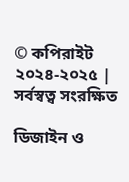© কপিরাইট ২০২৪-২০২৫ | সর্বস্বত্ব সংরক্ষিত

ডিজাইন ও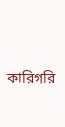কারিগরি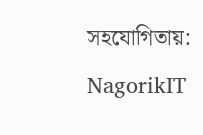সহযোগিতায়: NagorikIT